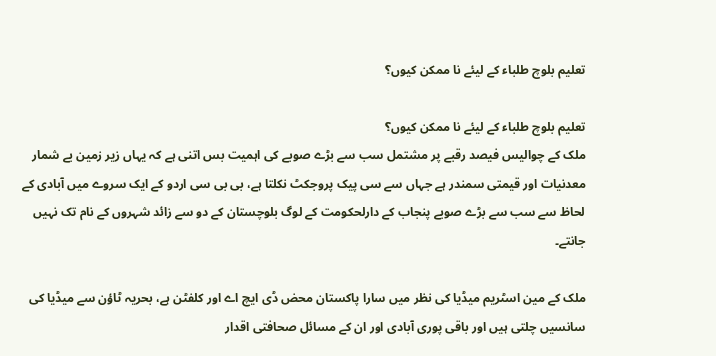تعلیم بلوچ طلباء کے لیئے نا ممکن کیوں؟

تعلیم بلوچ طلباء کے لیئے نا ممکن کیوں؟
ملک کے چوالیس فیصد رقبے پر مشتمل سب سے بڑے صوبے کی اہمیت بس اتنی ہے کہ یہاں زیر زمین بے شمار معدنیات اور قیمتی سمندر ہے جہاں سے سی پیک پروجکٹ نکلتا ہے، بی بی سی اردو کے ایک سروے میں آبادی کے لحاظ سے سب سے بڑے صوبے پنجاب کے دارلحکومت کے لوگ بلوچستان کے دو سے زائد شہروں کے نام تک نہیں جانتے۔

ملک کے مین اسٹریم میڈیا کی نظر میں سارا پاکستان محض ڈی ایچ اے اور کلفٹن ہے، بحریہ ٹاؤن سے میڈیا کی سانسیں چلتی ہیں اور باقی پوری آبادی اور ان کے مسائل صحافتی اقدار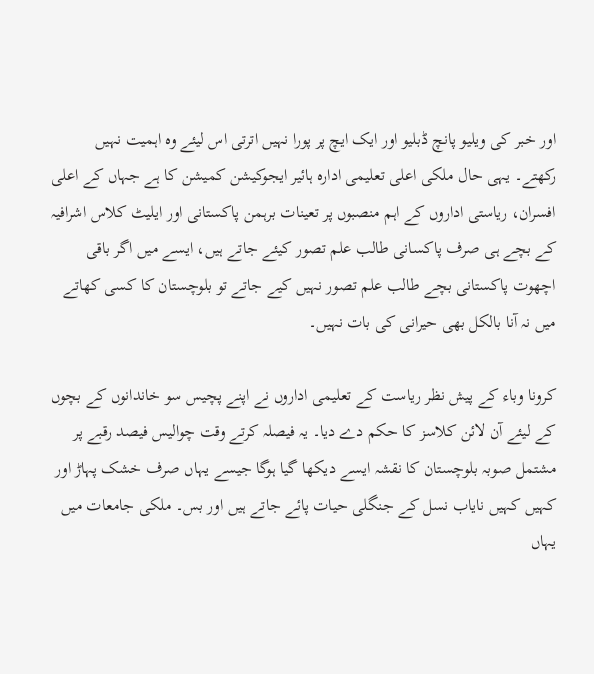اور خبر کی ویلیو پانچ ڈبلیو اور ایک ایچ پر پورا نہیں اترتی اس لیئے وہ اہمیت نہیں رکھتے۔ یہی حال ملکی اعلی تعلیمی ادارہ ہائیر ایجوکیشن کمیشن کا ہے جہاں کے اعلی افسران، ریاستی اداروں کے اہم منصبوں پر تعینات برہمن پاکستانی اور ایلیٹ کلاس اشرافیہ کے بچے ہی صرف پاکسانی طالب علم تصور کیئے جاتے ہیں، ایسے میں اگر باقی اچھوت پاکستانی بچے طالب علم تصور نہیں کیے جاتے تو بلوچستان کا کسی کھاتے میں نہ آنا بالکل بھی حیرانی کی بات نہیں۔

کرونا وباء کے پیش نظر ریاست کے تعلیمی اداروں نے اپنے پچیس سو خاندانوں کے بچوں کے لیئے آن لائن کلاسز کا حکم دے دیا۔ یہ فیصلہ کرتے وقت چوالیس فیصد رقبے پر مشتمل صوبہ بلوچستان کا نقشہ ایسے دیکھا گیا ہوگا جیسے یہاں صرف خشک پہاڑ اور کہیں کہیں نایاب نسل کے جنگلی حیات پائے جاتے ہیں اور بس۔ ملکی جامعات میں یہاں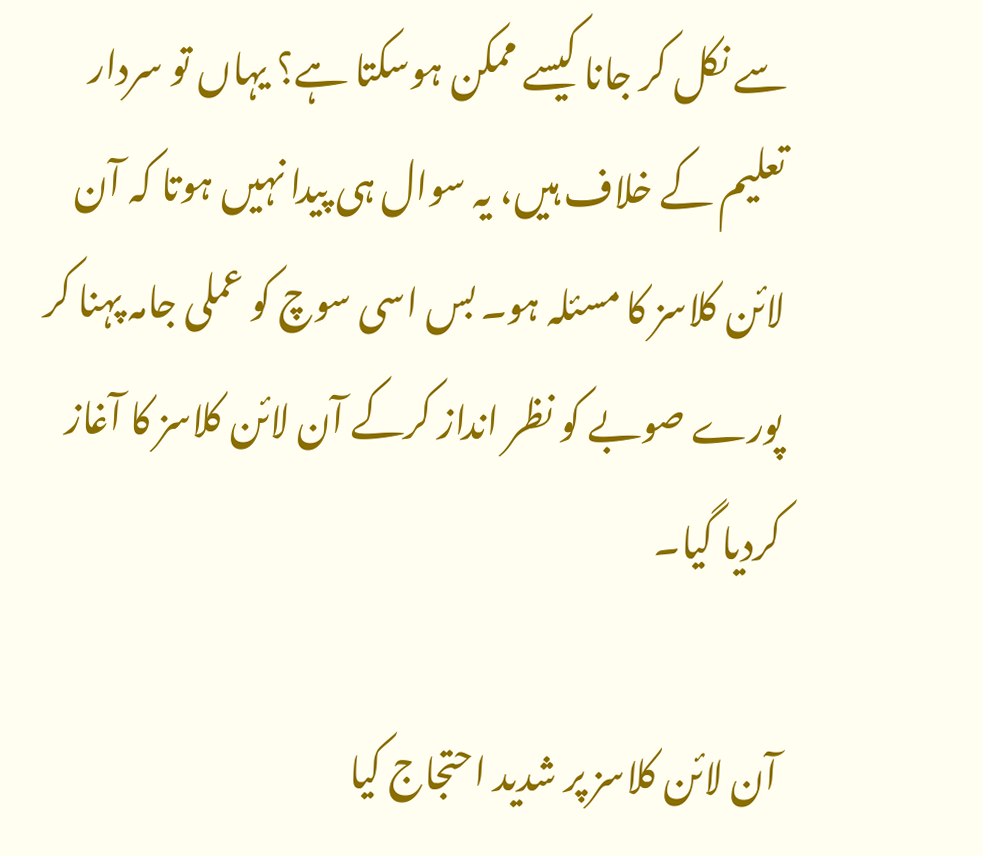سے نکل کر جانا کیسے ممکن ہوسکتا ہے؟ یہاں تو سردار تعلیم کے خلاف ہیں، یہ سوال ہی پیدا نہیں ہوتا کہ آن لائن کلاسز کا مسئلہ ہو۔ بس اسی سوچ کو عملی جامہ پہنا کر پورے صوبے کو نظر انداز کرکے آن لائن کلاسز کا آغاز کردیا گیا۔

آن لائن کلاسز پر شدید احتجاج کیا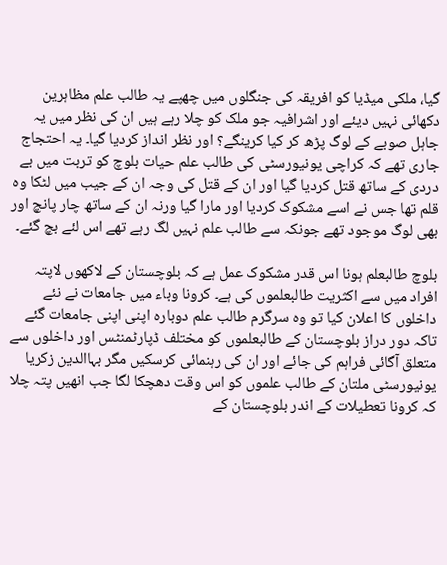گیا، ملکی میڈیا کو افریقہ کی جنگلوں میں چھپے یہ طالب علم مظاہرین دکھائی نہیں دیئے اور اشرافیہ جو ملک کو چلا رہے ہیں ان کی نظر میں یہ جاہل صوبے کے لوگ پڑھ کر کیا کرینگے؟ اور نظر انداز کردیا گیا۔ یہ احتجاج جاری تھے کہ کراچی یونیورسٹی کی طالب علم حیات بلوچ کو تربت میں بے دردی کے ساتھ قتل کردیا گیا اور ان کے قتل کی وجہ ان کے جیب میں لٹکا وہ قلم تھا جس نے اسے مشکوک کردیا اور مارا گیا ورنہ ان کے ساتھ چار پانچ اور بھی لوگ موجود تھے جونکہ سے طالب علم نہیں لگ رہے تھے اس لئے بچ گئے۔

بلوچ طالبعلم ہونا اس قدر مشکوک عمل ہے کہ بلوچستان کے لاکھوں لاپتہ افراد میں سے اکثریت طالبعلموں کی ہے۔ کرونا وباء میں جامعات نے نئے داخلوں کا اعلان کیا تو وہ سرگرم طالب علم دوبارہ اپنی اپنی جامعات گئے تاکہ دور دراز بلوچستان کے طالبعلموں کو مختلف ڈپارٹمنٹس اور داخلوں سے متعلق آگائی فراہم کی جائے اور ان کی رہنمائی کرسکیں مگر بہاالدین زکریا  یونیورسٹی ملتان کے طالب علموں کو اس وقت دھچکا لگا جب انھیں پتہ چلا کہ کرونا تعطیلات کے اندر بلوچستان کے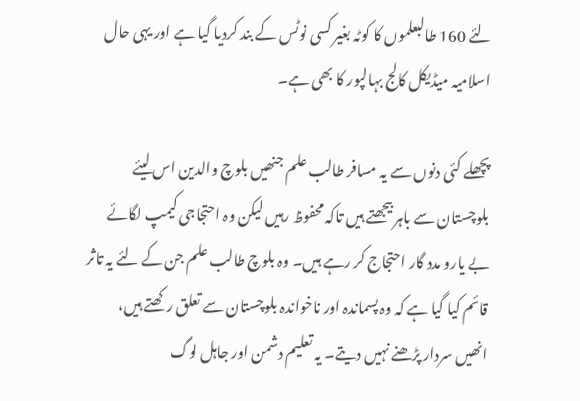لئے 160 طالبعلموں کا کوٹہ بغیر کسی نوٹس کے بند کردیا گیا ہے اور یہی حال اسلامیہ میڈیکل کالج بہالپور کا بھی ہے۔

پچھلے کئی دنوں سے یہ مسافر طالب علم جنھیں بلوچ والدین اس لیئے بلوچستان سے باہر بیجھتے ہیں تاکہ محفوظ رہیں لیکن وہ احتجاجی کیمپ لگائے بے یارو مدد گار احتجاج کر رہے ہیں۔ وہ بلوچ طالب علم جن کے لئے یہ تاثر قائم کیا گیا ہے کہ وہ پسماندہ اور ناخواندہ بلوچستان سے تعلق رکھتے ہیں، انھیں سردار پڑھنے نہیں دیتے۔ یہ تعلیم دشمن اور جاہل لوگ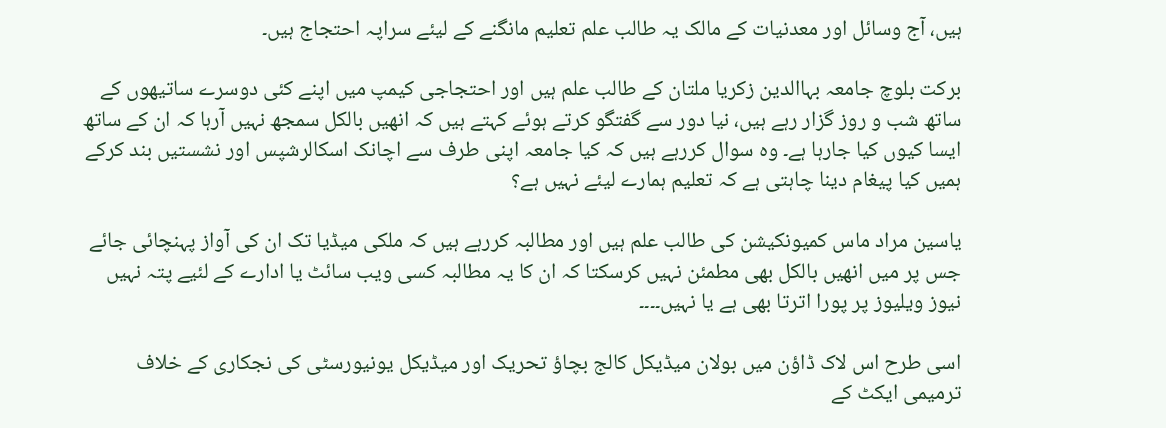ہیں، آج وسائل اور معدنیات کے مالک یہ طالب علم تعلیم مانگنے کے لیئے سراپہ احتجاج ہیں۔

برکت بلوچ جامعہ بہاالدین زکریا ملتان کے طالب علم ہیں اور احتجاجی کیمپ میں اپنے کئی دوسرے ساتیھوں کے ساتھ شب و روز گزار رہے ہیں، نیا دور سے گفتگو کرتے ہوئے کہتے ہیں کہ انھیں بالکل سمجھ نہیں آرہا کہ ان کے ساتھ ایسا کیوں کیا جارہا ہے۔ وہ سوال کررہے ہیں کہ کیا جامعہ اپنی طرف سے اچانک اسکالرشپس اور نشستیں بند کرکے ہمیں کیا پیغام دینا چاہتی ہے کہ تعلیم ہمارے لیئے نہیں ہے؟

یاسین مراد ماس کمیونکیشن کی طالب علم ہیں اور مطالبہ کررہے ہیں کہ ملکی میڈیا تک ان کی آواز پہنچائی جائے جس پر میں انھیں بالکل بھی مطمئن نہیں کرسکتا کہ ان کا یہ مطالبہ کسی ویب سائٹ یا ادارے کے لئیے پتہ نہیں نیوز ویلیوز پر پورا اترتا بھی ہے یا نہیں۔۔۔۔

اسی طرح اس لاک ڈاؤن میں بولان میڈیکل کالج بچاؤ تحریک اور میڈیکل یونیورسٹی کی نجکاری کے خلاف ترمیمی ایکٹ کے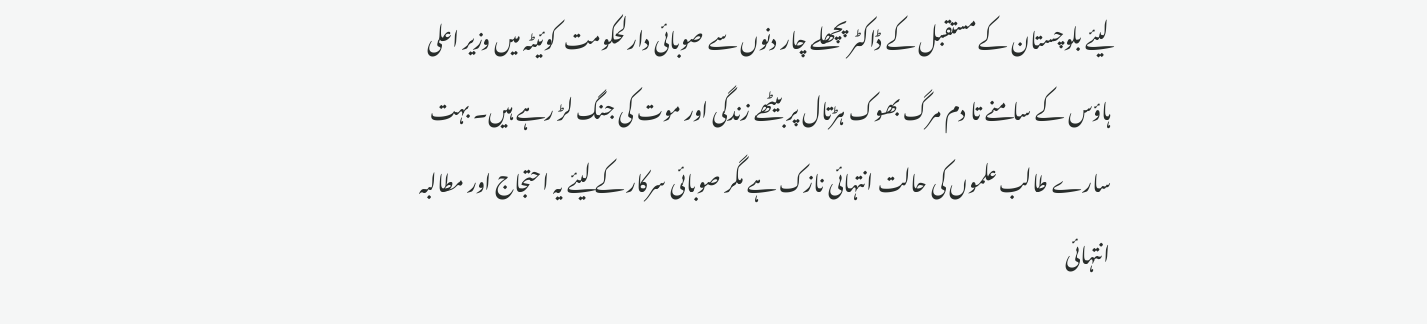لیئے بلوچستان کے مستقبل کے ڈاکٹر پچھلے چار دنوں سے صوبائی دارلحکومت  کوئیٹہ میں وزیر اعلی ہاؤس کے سامنے تا دم مرگ بھوک ہڑتال پر بیٹھے زندگی اور موت کی جنگ لڑ رہے ہیں۔ بہت سارے طالب علموں کی حالت انتہائی نازک ہے مگر صوبائی سرکار کے لیئے یہ احتجاج اور مطالبہ انتہائی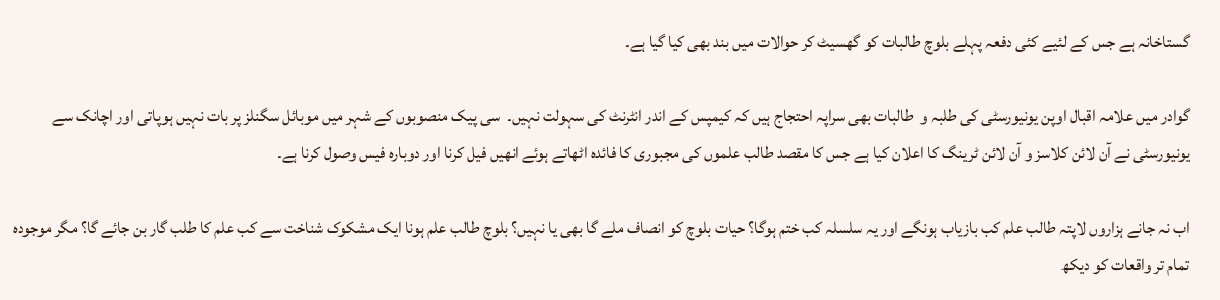گستاخانہ ہے جس کے لئیے کئی دفعہ پہلے بلوچ طالبات کو گھسیٹ کر حوالات میں بند بھی کیا گیا ہے۔

گوادر میں علامہ اقبال اوپن یونیورسٹی کی طلبہ و  طالبات بھی سراپہ احتجاج ہیں کہ کیمپس کے اندر انٹرنٹ کی سہولت نہیں۔  سی پیک منصوبوں کے شہر میں موبائل سگنلز پر بات نہیں ہوپاتی اور اچانک سے یونیورسٹی نے آن لائن کلاسز و آن لائن ٹرینگ کا اعلان کیا ہے جس کا مقصد طالب علموں کی مجبوری کا فائدہ اٹھاتے ہوئے انھیں فیل کرنا اور دوبارہ فیس وصول کرنا ہے۔

اب نہ جانے ہزاروں لاپتہ طالب علم کب بازیاب ہونگے اور یہ سلسلہ کب ختم ہوگا؟ حیات بلوچ کو انصاف ملے گا بھی یا نہیں؟ بلوچ طالب علم ہونا ایک مشکوک شناخت سے کب علم کا طلب گار بن جائے گا؟ مگر موجودہ تمام تر واقعات کو دیکھ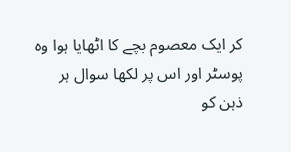کر ایک معصوم بچے کا اٹھایا ہوا وہ پوسٹر اور اس پر لکھا سوال ہر ذہن کو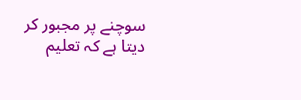سوچنے پر مجبور کر دیتا ہے کہ تعلیم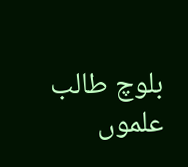بلوچ طالب علموں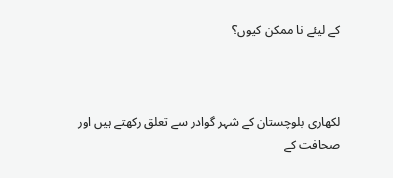کے لیئے نا ممکن کیوں؟



لکھاری بلوچستان کے شہر گوادر سے تعلق رکھتے ہیں اور صحافت کے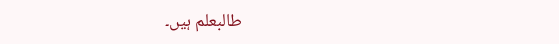طالبعلم ہیں۔